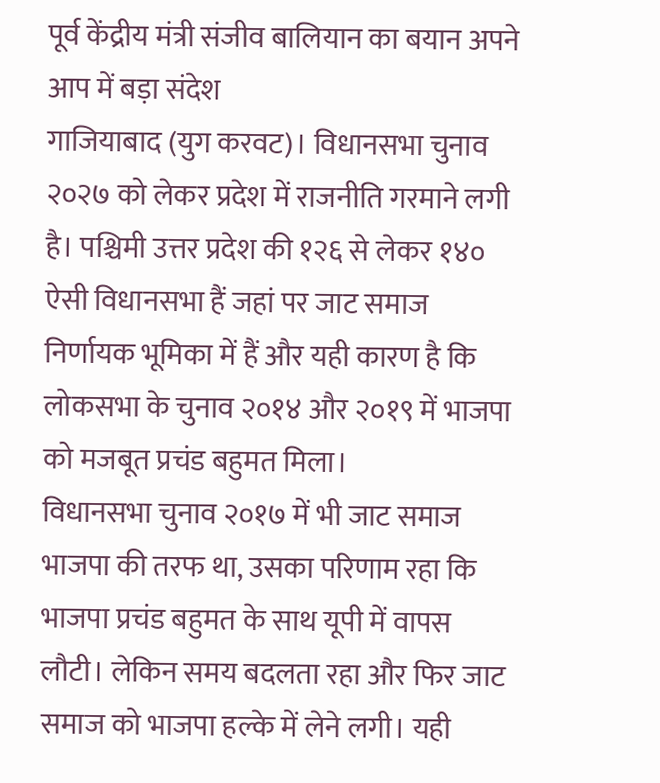पूर्व केंद्रीय मंत्री संजीव बालियान का बयान अपने आप में बड़ा संदेश
गाजियाबाद (युग करवट)। विधानसभा चुनाव २०२७ को लेकर प्रदेश में राजनीति गरमाने लगी है। पश्चिमी उत्तर प्रदेश की १२६ से लेकर १४० ऐसी विधानसभा हैं जहां पर जाट समाज निर्णायक भूमिका में हैं और यही कारण है कि लोकसभा के चुनाव २०१४ और २०१९ में भाजपा को मजबूत प्रचंड बहुमत मिला।
विधानसभा चुनाव २०१७ में भी जाट समाज भाजपा की तरफ था, उसका परिणाम रहा कि भाजपा प्रचंड बहुमत के साथ यूपी में वापस लौटी। लेकिन समय बदलता रहा और फिर जाट समाज को भाजपा हल्के में लेने लगी। यही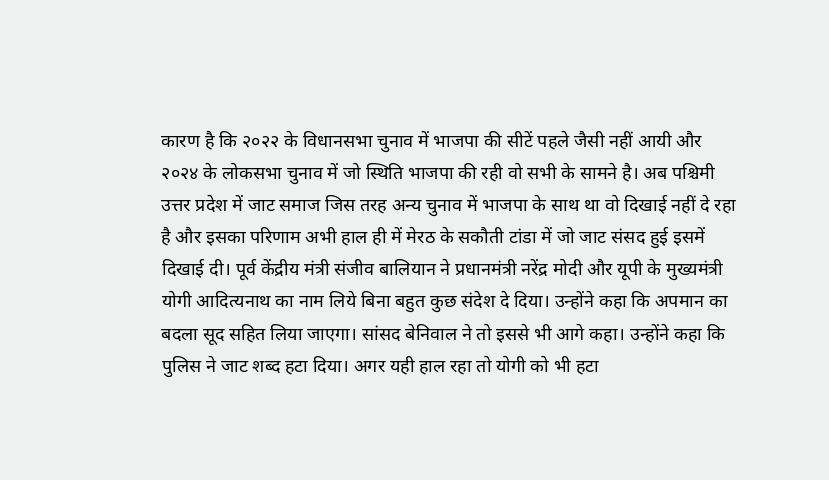कारण है कि २०२२ के विधानसभा चुनाव में भाजपा की सीटें पहले जैसी नहीं आयी और २०२४ के लोकसभा चुनाव में जो स्थिति भाजपा की रही वो सभी के सामने है। अब पश्चिमी उत्तर प्रदेश में जाट समाज जिस तरह अन्य चुनाव में भाजपा के साथ था वो दिखाई नहीं दे रहा है और इसका परिणाम अभी हाल ही में मेरठ के सकौती टांडा में जो जाट संसद हुई इसमें दिखाई दी। पूर्व केंद्रीय मंत्री संजीव बालियान ने प्रधानमंत्री नरेंद्र मोदी और यूपी के मुख्यमंत्री योगी आदित्यनाथ का नाम लिये बिना बहुत कुछ संदेश दे दिया। उन्होंने कहा कि अपमान का बदला सूद सहित लिया जाएगा। सांसद बेनिवाल ने तो इससे भी आगे कहा। उन्होंने कहा कि पुलिस ने जाट शब्द हटा दिया। अगर यही हाल रहा तो योगी को भी हटा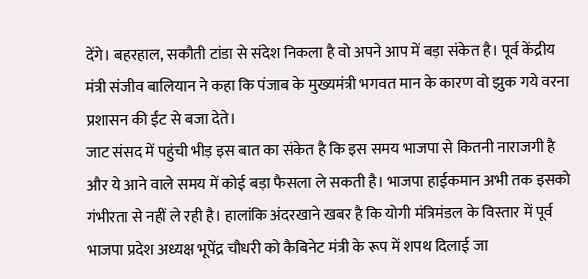देंगे। बहरहाल, सकौती टांडा से संदेश निकला है वो अपने आप में बड़ा संकेत है। पूर्व केंद्रीय मंत्री संजीव बालियान ने कहा कि पंजाब के मुख्यमंत्री भगवत मान के कारण वो झुक गये वरना प्रशासन की ईंट से बजा देते।
जाट संसद में पहुंची भीड़ इस बात का संकेत है कि इस समय भाजपा से कितनी नाराजगी है और ये आने वाले समय में कोई बड़ा फैसला ले सकती है। भाजपा हाईकमान अभी तक इसको गंभीरता से नहीं ले रही है। हालांकि अंदरखाने खबर है कि योगी मंत्रिमंडल के विस्तार में पूर्व भाजपा प्रदेश अध्यक्ष भूपेंद्र चौधरी को कैबिनेट मंत्री के रूप में शपथ दिलाई जा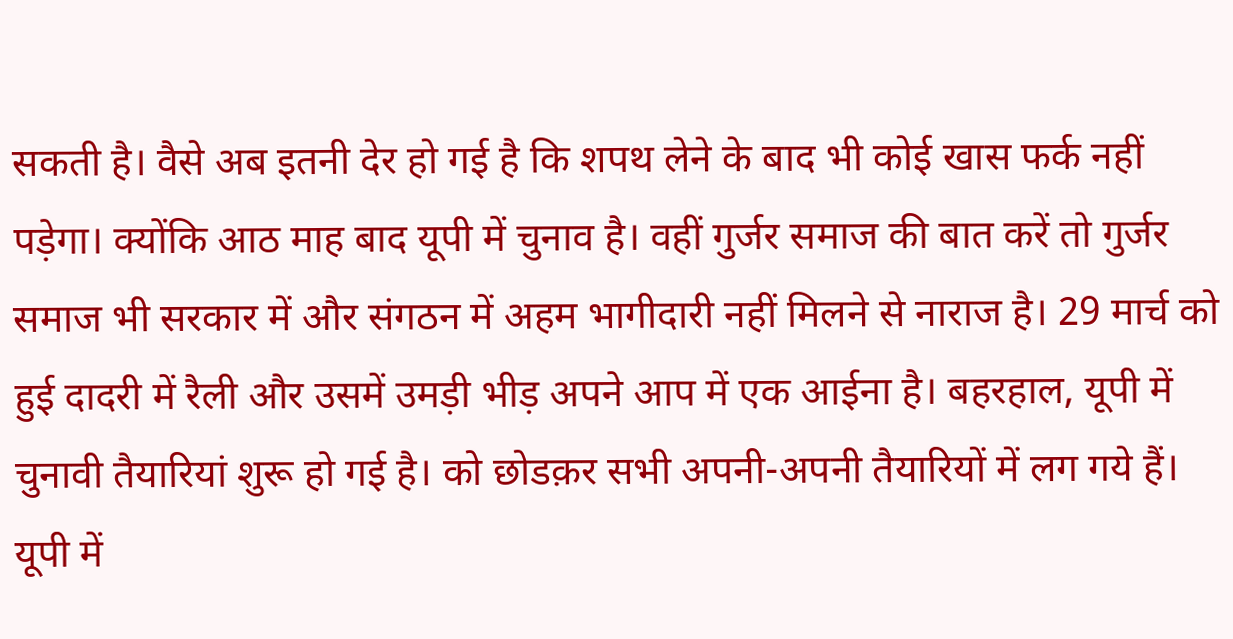सकती है। वैसे अब इतनी देर हो गई है कि शपथ लेने के बाद भी कोई खास फर्क नहीं पड़ेगा। क्योंकि आठ माह बाद यूपी में चुनाव है। वहीं गुर्जर समाज की बात करें तो गुर्जर समाज भी सरकार में और संगठन में अहम भागीदारी नहीं मिलने से नाराज है। 29 मार्च को हुई दादरी में रैली और उसमें उमड़ी भीड़ अपने आप में एक आईना है। बहरहाल, यूपी में चुनावी तैयारियां शुरू हो गई है। को छोडक़र सभी अपनी-अपनी तैयारियों में लग गये हैं। यूपी में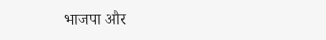भाजपा और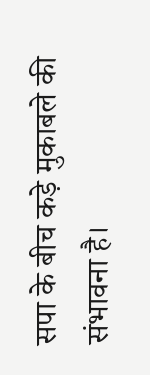सपा के बीच कड़े मुकाबले की संभावना है।